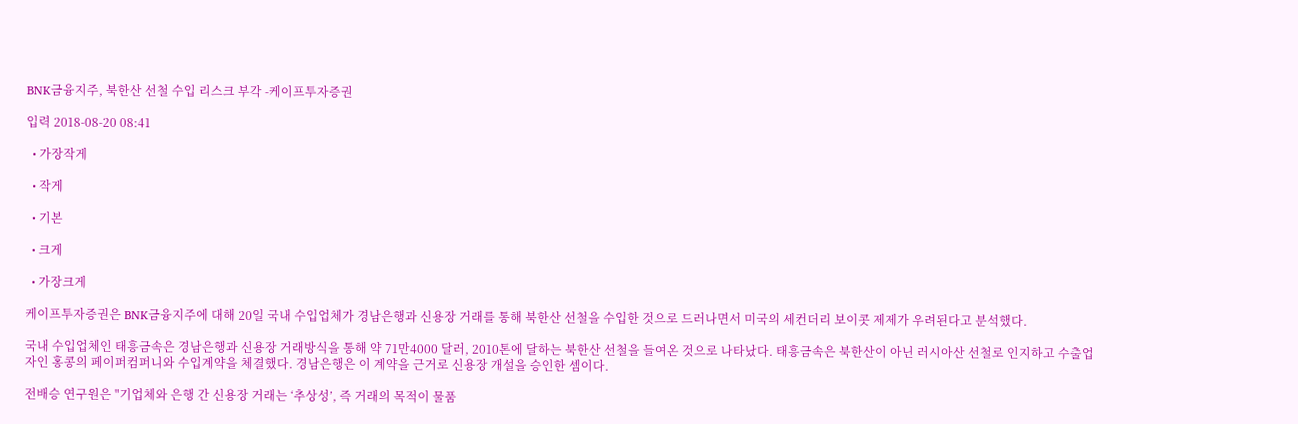BNK금융지주, 북한산 선철 수입 리스크 부각 -케이프투자증권

입력 2018-08-20 08:41

  • 가장작게

  • 작게

  • 기본

  • 크게

  • 가장크게

케이프투자증권은 BNK금융지주에 대해 20일 국내 수입업체가 경남은행과 신용장 거래를 통해 북한산 선철을 수입한 것으로 드러나면서 미국의 세컨더리 보이콧 제제가 우려된다고 분석했다.

국내 수입업체인 태흥금속은 경남은행과 신용장 거래방식을 통해 약 71만4000 달러, 2010톤에 달하는 북한산 선철을 들여온 것으로 나타났다. 태흥금속은 북한산이 아닌 러시아산 선철로 인지하고 수출업자인 홍콩의 페이퍼컴퍼니와 수입계약을 체결했다. 경남은행은 이 계약을 근거로 신용장 개설을 승인한 셈이다.

전배승 연구원은 "기업체와 은행 간 신용장 거래는 ‘추상성’, 즉 거래의 목적이 물품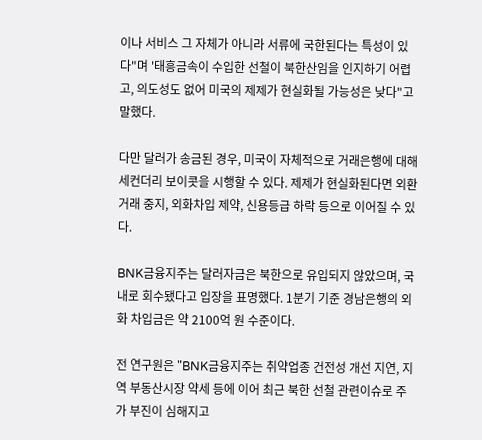이나 서비스 그 자체가 아니라 서류에 국한된다는 특성이 있다"며 '태흥금속이 수입한 선철이 북한산임을 인지하기 어렵고, 의도성도 없어 미국의 제제가 현실화될 가능성은 낮다"고 말했다.

다만 달러가 송금된 경우, 미국이 자체적으로 거래은행에 대해 세컨더리 보이콧을 시행할 수 있다. 제제가 현실화된다면 외환거래 중지, 외화차입 제약, 신용등급 하락 등으로 이어질 수 있다.

BNK금융지주는 달러자금은 북한으로 유입되지 않았으며, 국내로 회수됐다고 입장을 표명했다. 1분기 기준 경남은행의 외화 차입금은 약 2100억 원 수준이다.

전 연구원은 "BNK금융지주는 취약업종 건전성 개선 지연, 지역 부동산시장 약세 등에 이어 최근 북한 선철 관련이슈로 주가 부진이 심해지고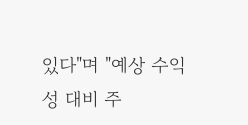있다"며 "예상 수익성 대비 주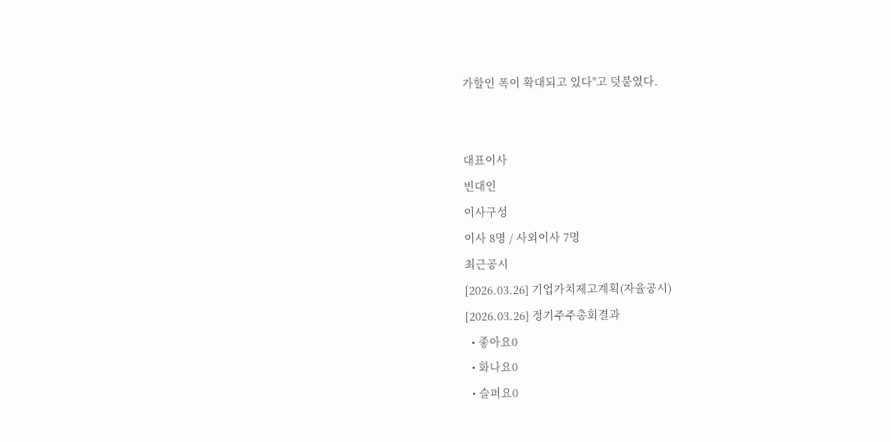가할인 폭이 확대되고 있다"고 덧붙였다.


대표이사
빈대인
이사구성
이사 8명 / 사외이사 7명
최근공시
[2026.03.26] 기업가치제고계획(자율공시)
[2026.03.26] 정기주주총회결과
  • 좋아요0
  • 화나요0
  • 슬퍼요0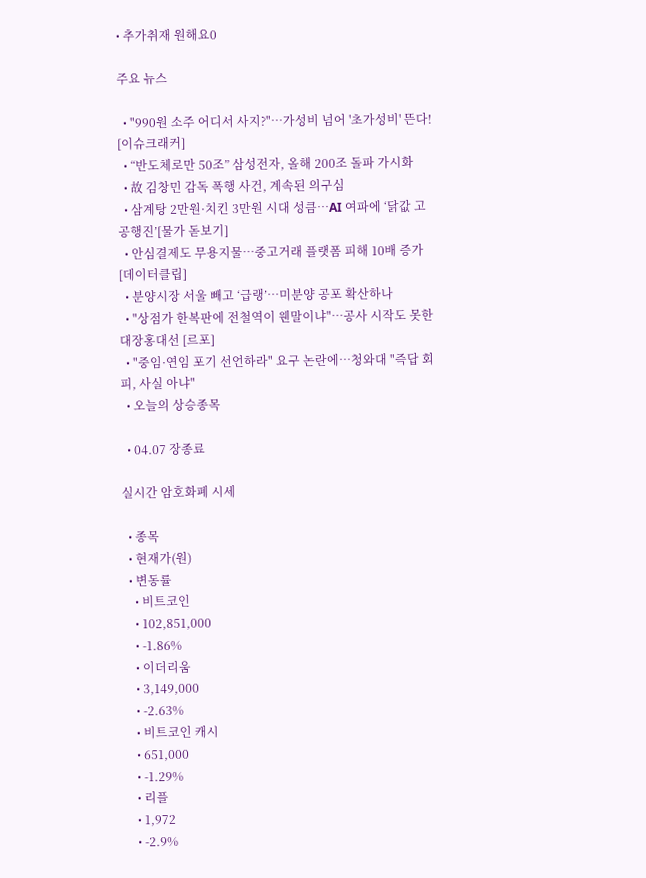• 추가취재 원해요0

주요 뉴스

  • "990원 소주 어디서 사지?"⋯가성비 넘어 '초가성비' 뜬다! [이슈크래커]
  • “반도체로만 50조” 삼성전자, 올해 200조 돌파 가시화
  • 故 김창민 감독 폭행 사건, 계속된 의구심
  • 삼계탕 2만원·치킨 3만원 시대 성큼⋯AI 여파에 ‘닭값 고공행진’[물가 돋보기]
  • 안심결제도 무용지물…중고거래 플랫폼 피해 10배 증가 [데이터클립]
  • 분양시장 서울 빼고 ‘급랭’⋯미분양 공포 확산하나
  • "상점가 한복판에 전철역이 웬말이냐"…공사 시작도 못한 대장홍대선 [르포]
  • "중임·연임 포기 선언하라" 요구 논란에…청와대 "즉답 회피, 사실 아냐"
  • 오늘의 상승종목

  • 04.07 장종료

실시간 암호화폐 시세

  • 종목
  • 현재가(원)
  • 변동률
    • 비트코인
    • 102,851,000
    • -1.86%
    • 이더리움
    • 3,149,000
    • -2.63%
    • 비트코인 캐시
    • 651,000
    • -1.29%
    • 리플
    • 1,972
    • -2.9%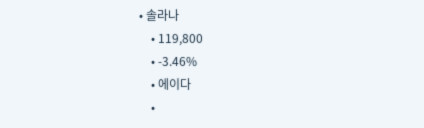• 솔라나
    • 119,800
    • -3.46%
    • 에이다
    •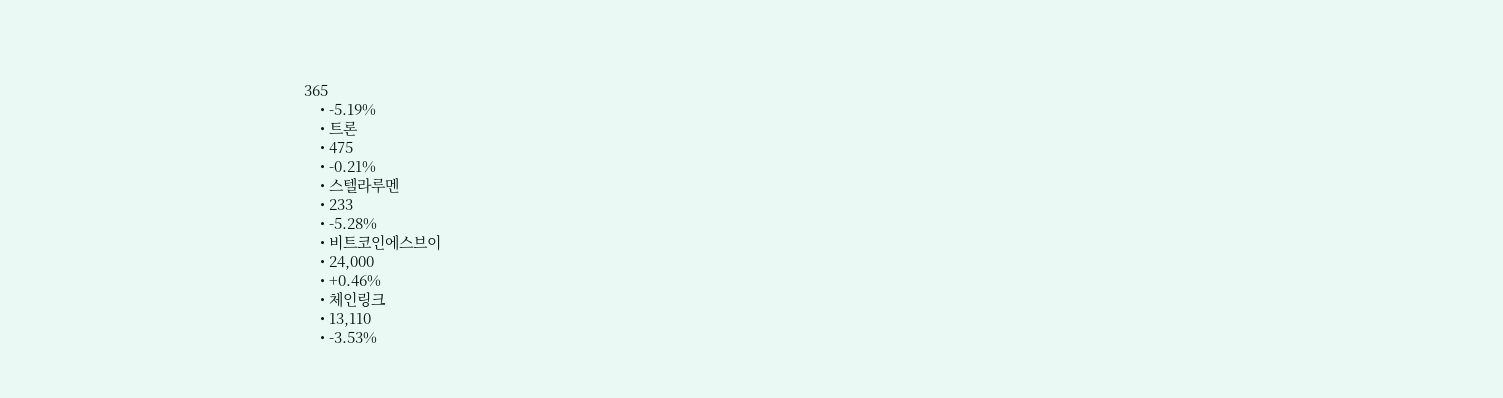365
    • -5.19%
    • 트론
    • 475
    • -0.21%
    • 스텔라루멘
    • 233
    • -5.28%
    • 비트코인에스브이
    • 24,000
    • +0.46%
    • 체인링크
    • 13,110
    • -3.53%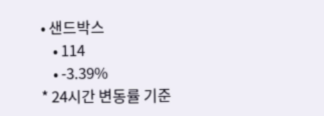• 샌드박스
    • 114
    • -3.39%
* 24시간 변동률 기준